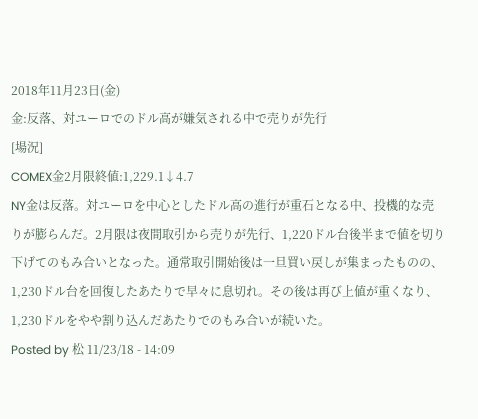2018年11月23日(金)
金:反落、対ユーロでのドル高が嫌気される中で売りが先行
[場況]
COMEX金2月限終値:1,229.1↓4.7
NY金は反落。対ユーロを中心としたドル高の進行が重石となる中、投機的な売りが膨らんだ。2月限は夜間取引から売りが先行、1,220ドル台後半まで値を切り下げてのもみ合いとなった。通常取引開始後は一旦買い戻しが集まったものの、1,230ドル台を回復したあたりで早々に息切れ。その後は再び上値が重くなり、1,230ドルをやや割り込んだあたりでのもみ合いが続いた。
Posted by 松 11/23/18 - 14:09